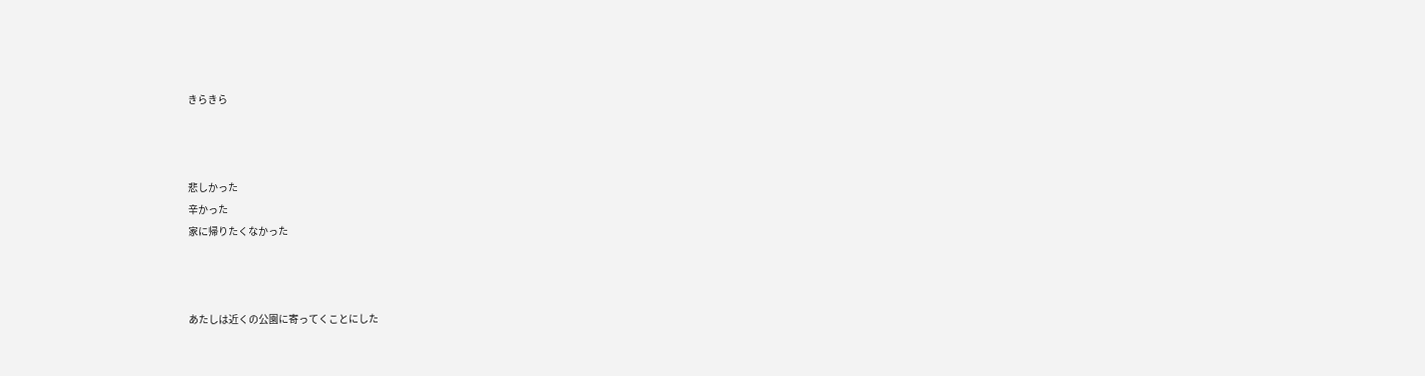きらきら



悲しかった
辛かった
家に帰りたくなかった



あたしは近くの公園に寄ってくことにした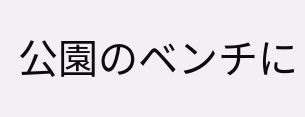公園のベンチに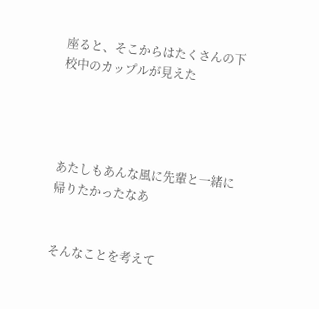座ると、そこからはたくさんの下校中のカップルが見えた




あたしもあんな風に先輩と一緒に帰りたかったなあ


そんなことを考えて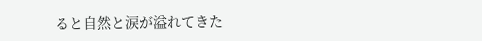ると自然と涙が溢れてきた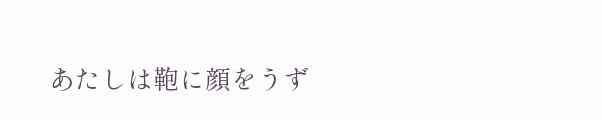あたしは鞄に顔をうず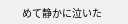めて静かに泣いた